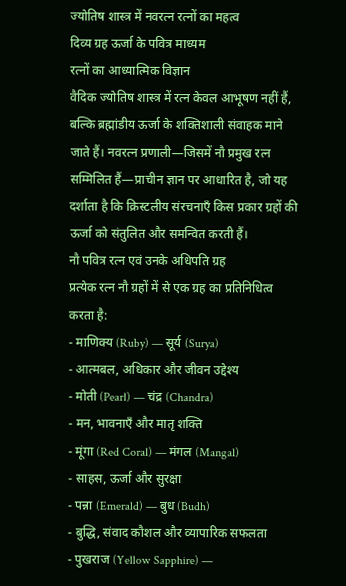ज्योतिष शास्त्र में नवरत्न रत्नों का महत्व
दिव्य ग्रह ऊर्जा के पवित्र माध्यम
रत्नों का आध्यात्मिक विज्ञान
वैदिक ज्योतिष शास्त्र में रत्न केवल आभूषण नहीं हैं, बल्कि ब्रह्मांडीय ऊर्जा के शक्तिशाली संवाहक माने जाते हैं। नवरत्न प्रणाली—जिसमें नौ प्रमुख रत्न सम्मिलित हैं—प्राचीन ज्ञान पर आधारित है, जो यह दर्शाता है कि क्रिस्टलीय संरचनाएँ किस प्रकार ग्रहों की ऊर्जा को संतुलित और समन्वित करती हैं।
नौ पवित्र रत्न एवं उनके अधिपति ग्रह
प्रत्येक रत्न नौ ग्रहों में से एक ग्रह का प्रतिनिधित्व करता है:
- माणिक्य (Ruby) — सूर्य (Surya)
- आत्मबल, अधिकार और जीवन उद्देश्य
- मोती (Pearl) — चंद्र (Chandra)
- मन, भावनाएँ और मातृ शक्ति
- मूंगा (Red Coral) — मंगल (Mangal)
- साहस, ऊर्जा और सुरक्षा
- पन्ना (Emerald) — बुध (Budh)
- बुद्धि, संवाद कौशल और व्यापारिक सफलता
- पुखराज (Yellow Sapphire) —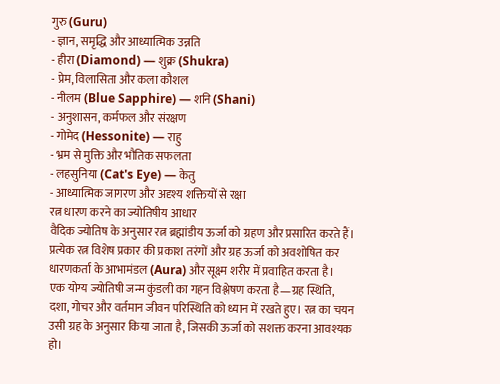गुरु (Guru)
- ज्ञान, समृद्धि और आध्यात्मिक उन्नति
- हीरा (Diamond) — शुक्र (Shukra)
- प्रेम, विलासिता और कला कौशल
- नीलम (Blue Sapphire) — शनि (Shani)
- अनुशासन, कर्मफल और संरक्षण
- गोमेद (Hessonite) — राहु
- भ्रम से मुक्ति और भौतिक सफलता
- लहसुनिया (Cat's Eye) — केतु
- आध्यात्मिक जागरण और अदृश्य शक्तियों से रक्षा
रत्न धारण करने का ज्योतिषीय आधार
वैदिक ज्योतिष के अनुसार रत्न ब्रह्मांडीय ऊर्जा को ग्रहण और प्रसारित करते हैं। प्रत्येक रत्न विशेष प्रकार की प्रकाश तरंगों और ग्रह ऊर्जा को अवशोषित कर धारणकर्ता के आभामंडल (Aura) और सूक्ष्म शरीर में प्रवाहित करता है।
एक योग्य ज्योतिषी जन्म कुंडली का गहन विश्लेषण करता है—ग्रह स्थिति, दशा, गोचर और वर्तमान जीवन परिस्थिति को ध्यान में रखते हुए। रत्न का चयन उसी ग्रह के अनुसार किया जाता है, जिसकी ऊर्जा को सशक्त करना आवश्यक हो।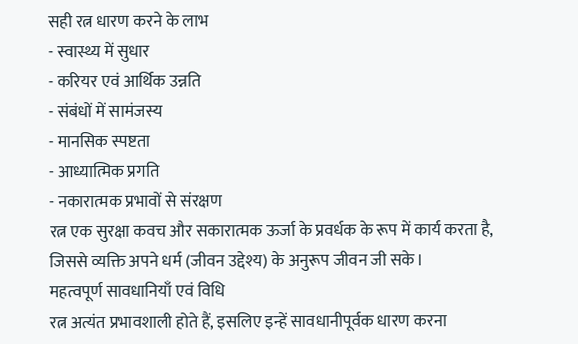सही रत्न धारण करने के लाभ
- स्वास्थ्य में सुधार
- करियर एवं आर्थिक उन्नति
- संबंधों में सामंजस्य
- मानसिक स्पष्टता
- आध्यात्मिक प्रगति
- नकारात्मक प्रभावों से संरक्षण
रत्न एक सुरक्षा कवच और सकारात्मक ऊर्जा के प्रवर्धक के रूप में कार्य करता है, जिससे व्यक्ति अपने धर्म (जीवन उद्देश्य) के अनुरूप जीवन जी सके।
महत्वपूर्ण सावधानियाँ एवं विधि
रत्न अत्यंत प्रभावशाली होते हैं, इसलिए इन्हें सावधानीपूर्वक धारण करना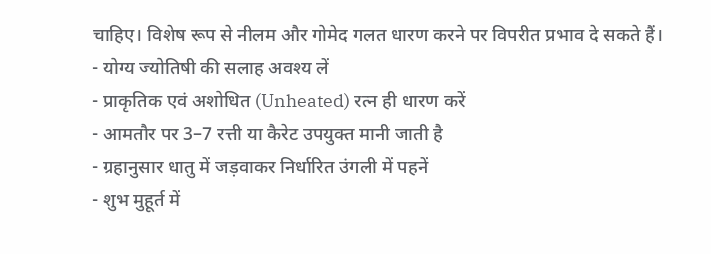चाहिए। विशेष रूप से नीलम और गोमेद गलत धारण करने पर विपरीत प्रभाव दे सकते हैं।
- योग्य ज्योतिषी की सलाह अवश्य लें
- प्राकृतिक एवं अशोधित (Unheated) रत्न ही धारण करें
- आमतौर पर 3–7 रत्ती या कैरेट उपयुक्त मानी जाती है
- ग्रहानुसार धातु में जड़वाकर निर्धारित उंगली में पहनें
- शुभ मुहूर्त में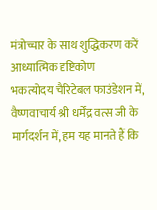मंत्रोच्चार के साथ शुद्धिकरण करें
आध्यात्मिक दृष्टिकोण
भकत्योदय चैरिटेबल फाउंडेशन में, वैष्णवाचार्य श्री धर्मेंद्र वत्स जी के मार्गदर्शन में, हम यह मानते हैं कि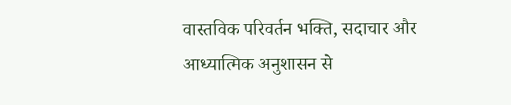वास्तविक परिवर्तन भक्ति, सदाचार और आध्यात्मिक अनुशासन से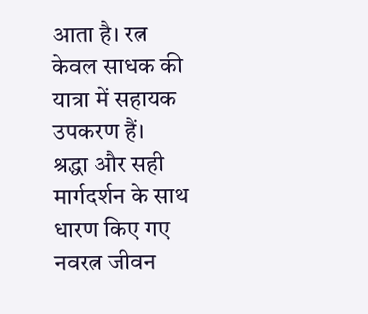आता है। रत्न केवल साधक की यात्रा में सहायक उपकरण हैं।
श्रद्धा और सही मार्गदर्शन के साथ धारण किए गए नवरत्न जीवन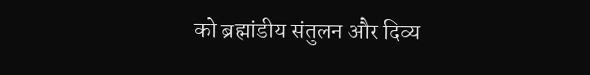को ब्रह्मांडीय संतुलन और दिव्य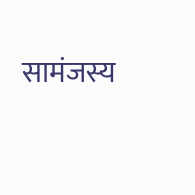सामंजस्य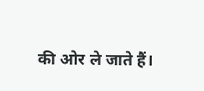की ओर ले जाते हैं।